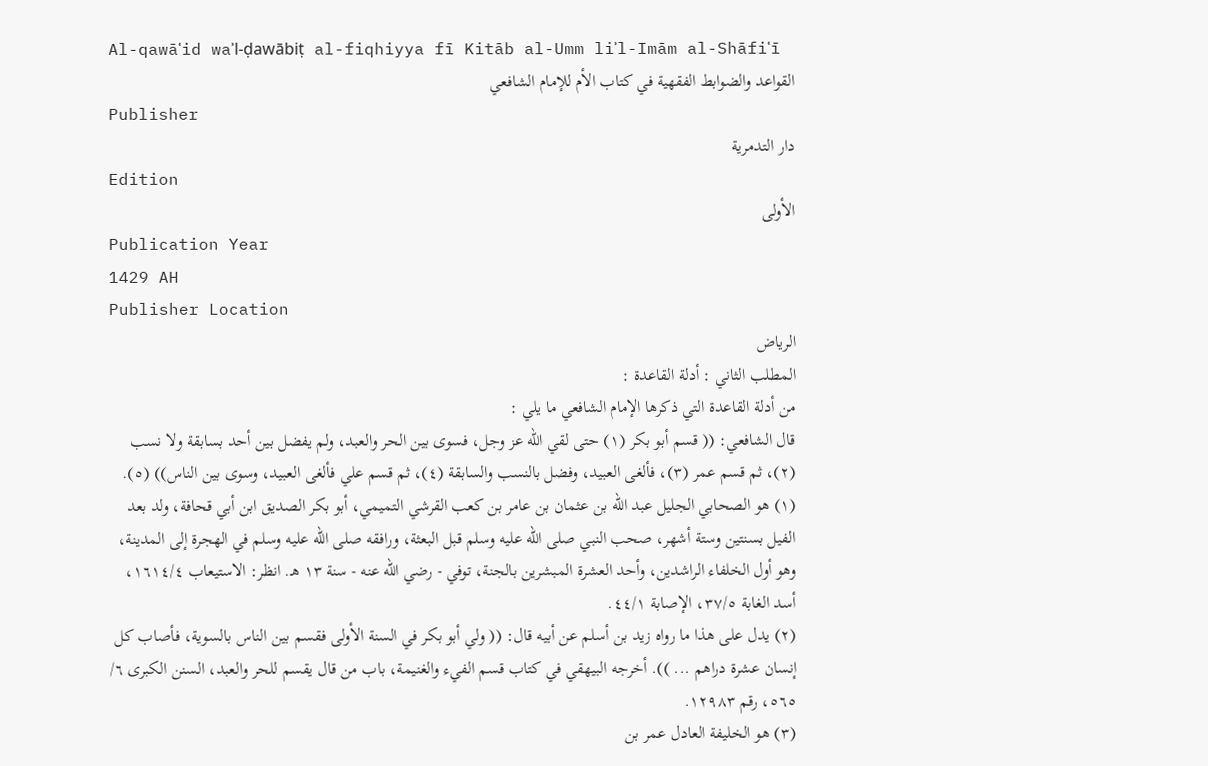Al-qawāʿid waʾl-ḍawābiṭ al-fiqhiyya fī Kitāb al-Umm liʾl-Imām al-Shāfiʿī
القواعد والضوابط الفقهية في كتاب الأم للإمام الشافعي
Publisher
دار التدمرية
Edition
الأولى
Publication Year
1429 AH
Publisher Location
الرياض
المطلب الثاني : أدلة القاعدة :
من أدلة القاعدة التي ذكرها الإمام الشافعي ما يلي :
قال الشافعي: (( قسم أبو بكر (١) حتى لقي الله عز وجل، فسوى بين الحر والعبد، ولم يفضل بين أحد بسابقة ولا نسب (٢)، ثم قسم عمر (٣)، فألغى العبيد، وفضل بالنسب والسابقة (٤)، ثم قسم علي فألغى العبيد، وسوى بين الناس)) (٥).
(١) هو الصحابي الجليل عبد الله بن عثمان بن عامر بن كعب القرشي التميمي، أبو بكر الصديق ابن أبي قحافة، ولد بعد الفيل بسنتين وستة أشهر، صحب النبي صلى الله عليه وسلم قبل البعثة، ورافقه صلى الله عليه وسلم في الهجرة إلى المدينة، وهو أول الخلفاء الراشدين، وأحد العشرة المبشرين بالجنة، توفي - رضي الله عنه - سنة ١٣ هـ. انظر: الاستيعاب ١٦١٤/٤، أسد الغابة ٣٧/٥، الإصابة ٤٤/١.
(٢) يدل على هذا ما رواه زيد بن أسلم عن أبيه قال: (( ولي أبو بكر في السنة الأولى فقسم بين الناس بالسوية، فأصاب كل إنسان عشرة دراهم ... )). أخرجه البيهقي في كتاب قسم الفيء والغنيمة، باب من قال يقسم للحر والعبد، السنن الكبرى ٦/ ٥٦٥، رقم ١٢٩٨٣.
(٣) هو الخليفة العادل عمر بن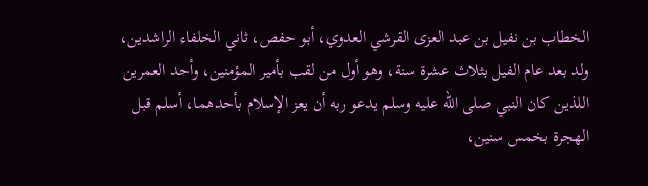الخطاب بن نفيل بن عبد العزى القرشي العدوي، أبو حفص، ثاني الخلفاء الراشدين، ولد بعد عام الفيل بثلاث عشرة سنة، وهو أول من لقب بأمير المؤمنين، وأحد العمرين اللذين كان النبي صلى الله عليه وسلم يدعو ربه أن يعز الإسلام بأحدهما، أسلم قبل الهجرة بخمس سنين،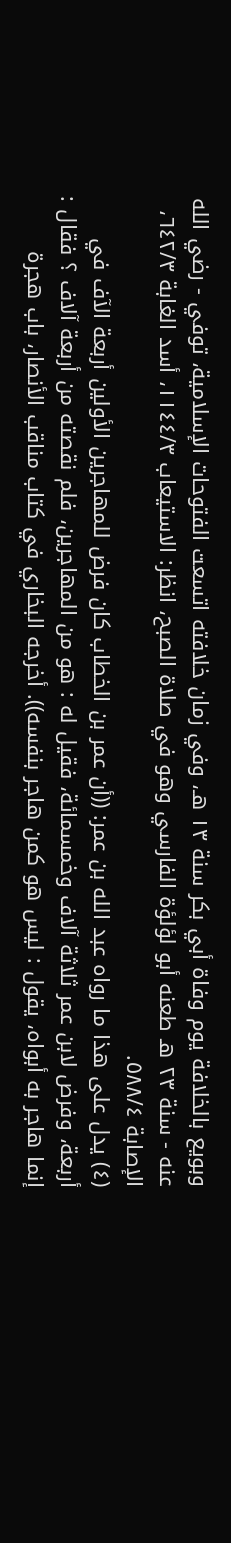وبويع بالخلافة يوم وفاة أبي بكر سنة ١٣ هـ، وفي زمان خلافته اتسعت الفتوحات الإسلامية، توفي - رضي الله عنه - سنة ٢٣ هـ طعنه أبو لؤلؤة الفارسي وهو في صلاة الصبح، انظر: الاستيعاب ١١٤٤/٣، أسد الغابة ٦٤٢/٣، الإصابة ٥٨٨/٤.
(٤) يدل على هذا ما رواه عبد الله بن عمر: ((أن عمر بن الخطاب كان فرض للمهاجرين الأولين أربعة الآف في أربعة، وفرض لابن عمر ثلاثة آلاف وخمسمائة، فقيل له : هو من المهاجرين، فلم نقصته من أربعة آلاف ؟ فقال : إنما هاجر به أبواه، يقول : ليس هو كمن هاجر بنفسه)). أخرجه البخاري في كتاب مناقب الأنصار، باب هجرة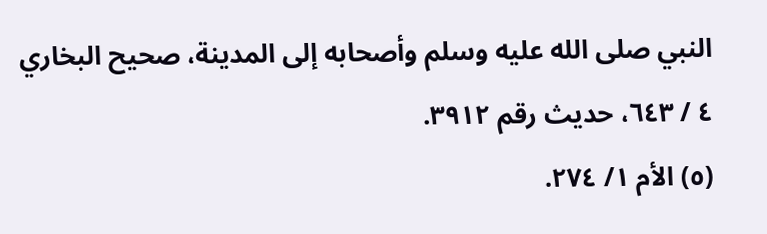النبي صلى الله عليه وسلم وأصحابه إلى المدينة، صحيح البخاري ٤ / ٦٤٣، حديث رقم ٣٩١٢.
(٥) الأم ١/ ٢٧٤.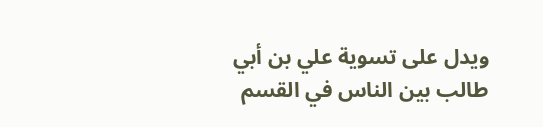ويدل على تسوية علي بن أبي طالب بين الناس في القسم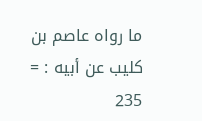ما رواه عاصم بن كليب عن أبيه : =
235